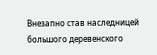Внезапно став наследницей большого деревенского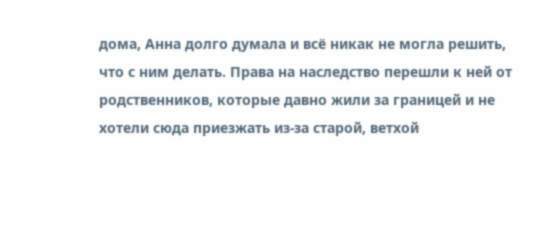дома, Анна долго думала и всё никак не могла решить, что с ним делать. Права на наследство перешли к ней от родственников, которые давно жили за границей и не хотели сюда приезжать из-за старой, ветхой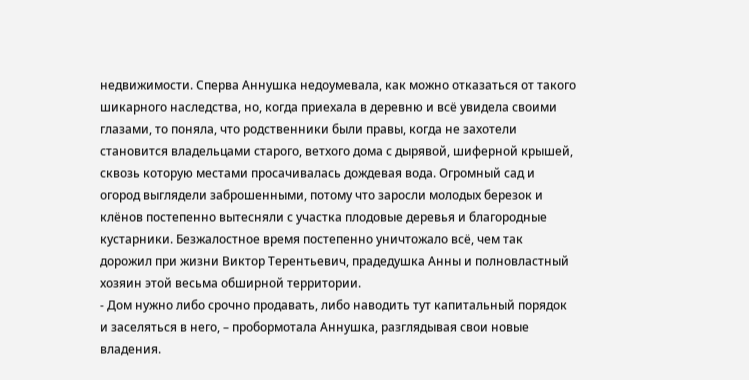недвижимости. Сперва Аннушка недоумевала, как можно отказаться от такого шикарного наследства, но, когда приехала в деревню и всё увидела своими глазами, то поняла, что родственники были правы, когда не захотели становится владельцами старого, ветхого дома с дырявой, шиферной крышей, сквозь которую местами просачивалась дождевая вода. Огромный сад и огород выглядели заброшенными, потому что заросли молодых березок и клёнов постепенно вытесняли с участка плодовые деревья и благородные кустарники. Безжалостное время постепенно уничтожало всё, чем так дорожил при жизни Виктор Терентьевич, прадедушка Анны и полновластный хозяин этой весьма обширной территории.
- Дом нужно либо срочно продавать, либо наводить тут капитальный порядок и заселяться в него, – пробормотала Аннушка, разглядывая свои новые владения.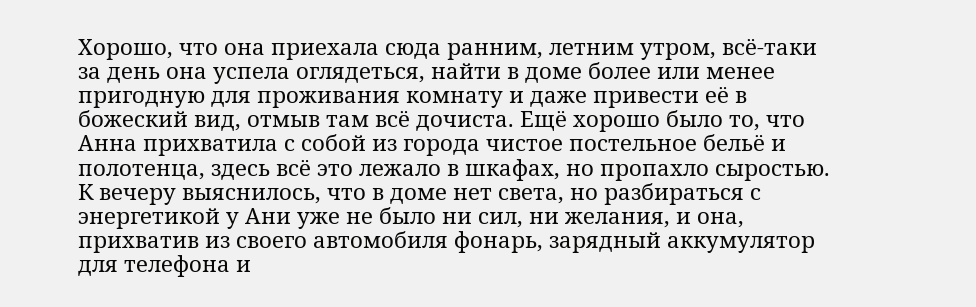Хорошо, что она приехала сюда ранним, летним утром, всё-таки за день она успела оглядеться, найти в доме более или менее пригодную для проживания комнату и даже привести её в божеский вид, отмыв там всё дочиста. Ещё хорошо было то, что Анна прихватила с собой из города чистое постельное бельё и полотенца, здесь всё это лежало в шкафах, но пропахло сыростью. К вечеру выяснилось, что в доме нет света, но разбираться с энергетикой у Ани уже не было ни сил, ни желания, и она, прихватив из своего автомобиля фонарь, зарядный аккумулятор для телефона и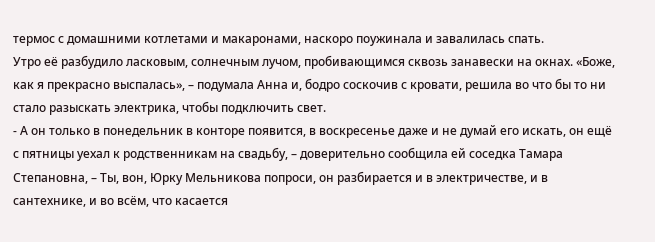термос с домашними котлетами и макаронами, наскоро поужинала и завалилась спать.
Утро её разбудило ласковым, солнечным лучом, пробивающимся сквозь занавески на окнах. «Боже, как я прекрасно выспалась», – подумала Анна и, бодро соскочив с кровати, решила во что бы то ни стало разыскать электрика, чтобы подключить свет.
- А он только в понедельник в конторе появится, в воскресенье даже и не думай его искать, он ещё с пятницы уехал к родственникам на свадьбу, – доверительно сообщила ей соседка Тамара Степановна, – Ты, вон, Юрку Мельникова попроси, он разбирается и в электричестве, и в сантехнике, и во всём, что касается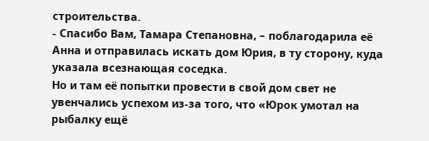строительства.
- Спасибо Вам, Тамара Степановна, – поблагодарила её Анна и отправилась искать дом Юрия, в ту сторону, куда указала всезнающая соседка.
Но и там её попытки провести в свой дом свет не увенчались успехом из-за того, что «Юрок умотал на рыбалку ещё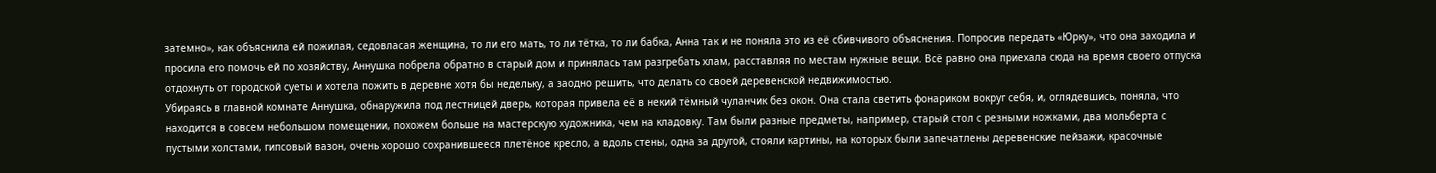затемно», как объяснила ей пожилая, седовласая женщина, то ли его мать, то ли тётка, то ли бабка, Анна так и не поняла это из её сбивчивого объяснения. Попросив передать «Юрку», что она заходила и просила его помочь ей по хозяйству, Аннушка побрела обратно в старый дом и принялась там разгребать хлам, расставляя по местам нужные вещи. Всё равно она приехала сюда на время своего отпуска отдохнуть от городской суеты и хотела пожить в деревне хотя бы недельку, а заодно решить, что делать со своей деревенской недвижимостью.
Убираясь в главной комнате Аннушка, обнаружила под лестницей дверь, которая привела её в некий тёмный чуланчик без окон. Она стала светить фонариком вокруг себя, и, оглядевшись, поняла, что находится в совсем небольшом помещении, похожем больше на мастерскую художника, чем на кладовку. Там были разные предметы, например, старый стол с резными ножками, два мольберта с пустыми холстами, гипсовый вазон, очень хорошо сохранившееся плетёное кресло, а вдоль стены, одна за другой, стояли картины, на которых были запечатлены деревенские пейзажи, красочные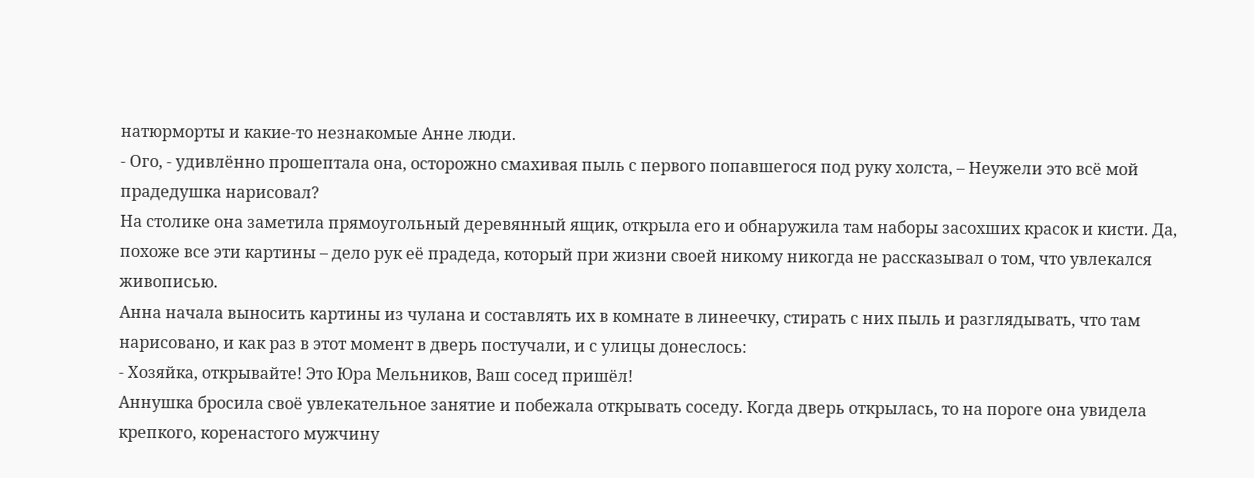натюрморты и какие-то незнакомые Анне люди.
- Ого, - удивлённо прошептала она, осторожно смахивая пыль с первого попавшегося под руку холста, – Неужели это всё мой прадедушка нарисовал?
На столике она заметила прямоугольный деревянный ящик, открыла его и обнаружила там наборы засохших красок и кисти. Да, похоже все эти картины – дело рук её прадеда, который при жизни своей никому никогда не рассказывал о том, что увлекался живописью.
Анна начала выносить картины из чулана и составлять их в комнате в линеечку, стирать с них пыль и разглядывать, что там нарисовано, и как раз в этот момент в дверь постучали, и с улицы донеслось:
- Хозяйка, открывайте! Это Юра Мельников, Ваш сосед пришёл!
Аннушка бросила своё увлекательное занятие и побежала открывать соседу. Когда дверь открылась, то на пороге она увидела крепкого, коренастого мужчину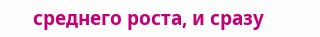среднего роста, и сразу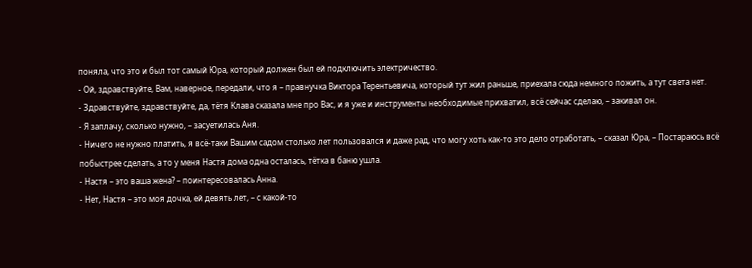поняла, что это и был тот самый Юра, который должен был ей подключить электричество.
- Ой, здравствуйте, Вам, наверное, передали, что я – правнучка Виктора Терентьевича, который тут жил раньше, приехала сюда немного пожить, а тут света нет.
- Здравствуйте, здравствуйте, да, тётя Клава сказала мне про Вас, и я уже и инструменты необходимые прихватил, всё сейчас сделаю, – закивал он.
- Я заплачу, сколько нужно, – засуетилась Аня.
- Ничего не нужно платить, я всё-таки Вашим садом столько лет пользовался и даже рад, что могу хоть как-то это дело отработать, – сказал Юра, – Постараюсь всё побыстрее сделать, а то у меня Настя дома одна осталась, тётка в баню ушла.
- Настя – это ваша жена? – поинтересовалась Анна.
- Нет, Настя – это моя дочка, ей девять лет, – с какой-то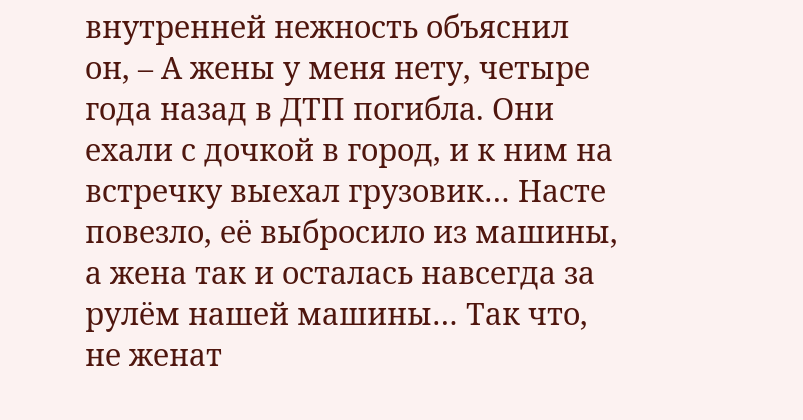внутренней нежность объяснил он, – А жены у меня нету, четыре года назад в ДТП погибла. Они ехали с дочкой в город, и к ним на встречку выехал грузовик… Насте повезло, её выбросило из машины, а жена так и осталась навсегда за рулём нашей машины… Так что, не женат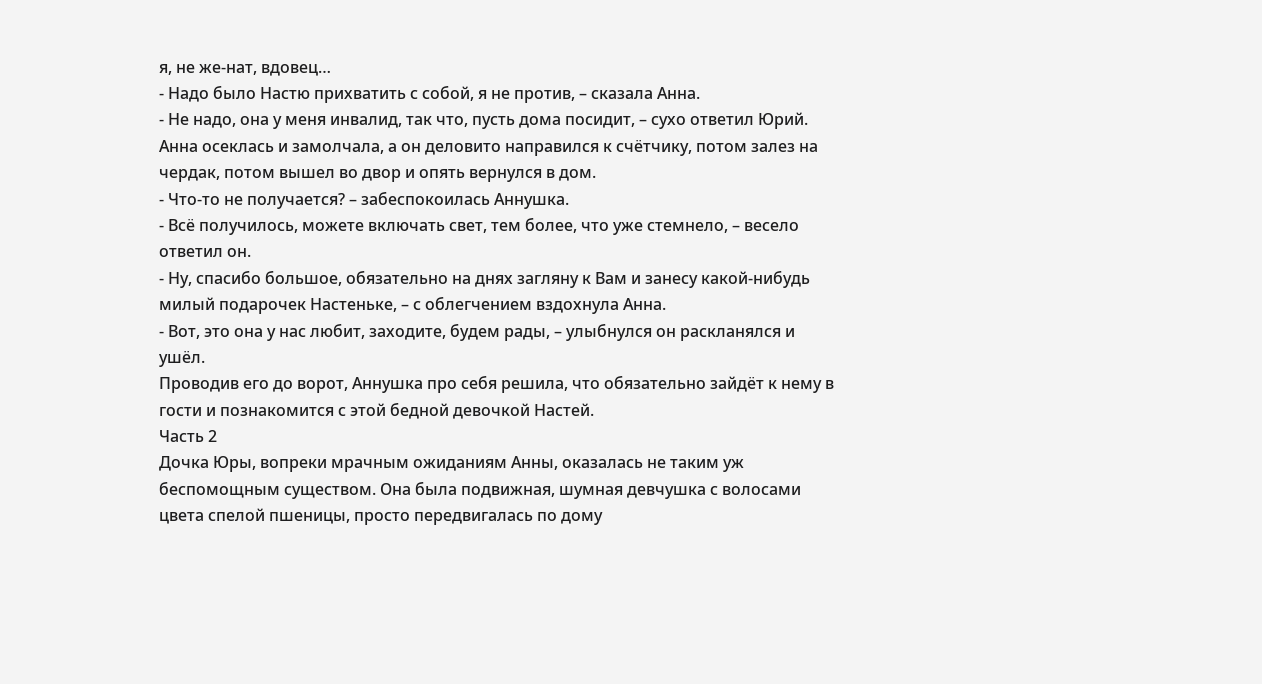я, не же-нат, вдовец…
- Надо было Настю прихватить с собой, я не против, – сказала Анна.
- Не надо, она у меня инвалид, так что, пусть дома посидит, – сухо ответил Юрий.
Анна осеклась и замолчала, а он деловито направился к счётчику, потом залез на чердак, потом вышел во двор и опять вернулся в дом.
- Что-то не получается? – забеспокоилась Аннушка.
- Всё получилось, можете включать свет, тем более, что уже стемнело, – весело ответил он.
- Ну, спасибо большое, обязательно на днях загляну к Вам и занесу какой-нибудь милый подарочек Настеньке, – с облегчением вздохнула Анна.
- Вот, это она у нас любит, заходите, будем рады, – улыбнулся он раскланялся и ушёл.
Проводив его до ворот, Аннушка про себя решила, что обязательно зайдёт к нему в гости и познакомится с этой бедной девочкой Настей.
Часть 2
Дочка Юры, вопреки мрачным ожиданиям Анны, оказалась не таким уж беспомощным существом. Она была подвижная, шумная девчушка с волосами цвета спелой пшеницы, просто передвигалась по дому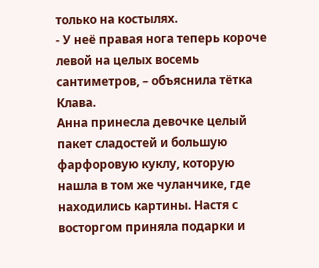только на костылях.
- У неё правая нога теперь короче левой на целых восемь сантиметров, – объяснила тётка Клава.
Анна принесла девочке целый пакет сладостей и большую фарфоровую куклу, которую нашла в том же чуланчике, где находились картины. Настя с восторгом приняла подарки и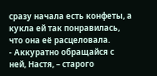сразу начала есть конфеты, а кукла ей так понравилась, что она её расцеловала.
- Аккуратно обращайся с ней, Настя, – старого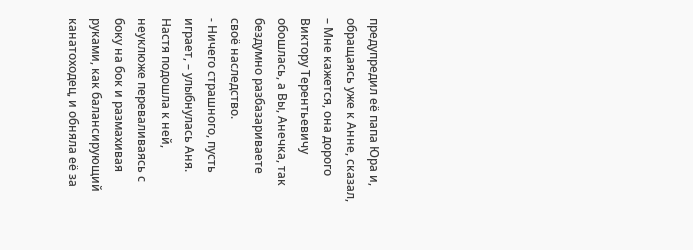предупредил её папа Юра и, обращаясь уже к Анне, сказал, – Мне кажется, она дорого Виктору Терентьевичу обошлась, а Вы, Анечка, так бездумно разбазариваете своё наследство.
- Ничего страшного, пусть играет, – улыбнулась Аня.
Настя подошла к ней, неуклюже переваливаясь с боку на бок и размахивая руками, как балансирующий канатоходец, и обняла её за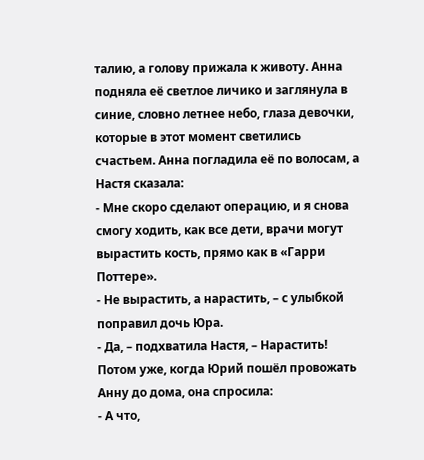талию, а голову прижала к животу. Анна подняла её светлое личико и заглянула в синие, словно летнее небо, глаза девочки, которые в этот момент светились счастьем. Анна погладила её по волосам, а Настя сказала:
- Мне скоро сделают операцию, и я снова смогу ходить, как все дети, врачи могут вырастить кость, прямо как в «Гарри Поттере».
- Не вырастить, а нарастить, – с улыбкой поправил дочь Юра.
- Да, – подхватила Настя, – Нарастить!
Потом уже, когда Юрий пошёл провожать Анну до дома, она спросила:
- А что,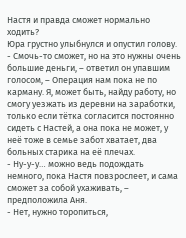Настя и правда сможет нормально ходить?
Юра грустно улыбнулся и опустил голову.
- Смочь-то сможет, но на это нужны очень большие деньги, – ответил он упавшим голосом, – Операция нам пока не по карману. Я, может быть, найду работу, но смогу уезжать из деревни на заработки, только если тётка согласится постоянно сидеть с Настей, а она пока не может, у неё тоже в семье забот хватает, два больных старика на её плечах.
- Ну-у-у… можно ведь подождать немного, пока Настя повзрослеет, и сама сможет за собой ухаживать, – предположила Аня.
- Нет, нужно торопиться,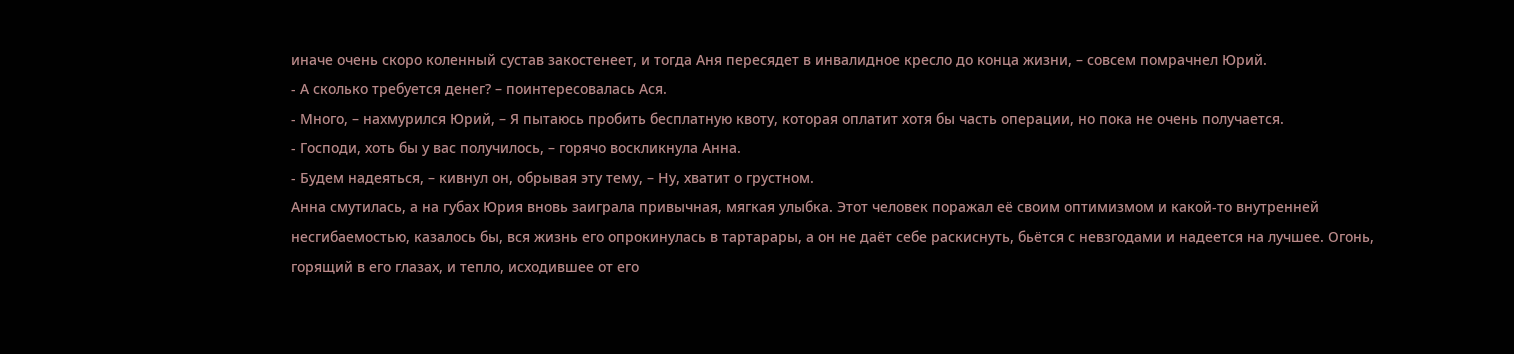иначе очень скоро коленный сустав закостенеет, и тогда Аня пересядет в инвалидное кресло до конца жизни, – совсем помрачнел Юрий.
- А сколько требуется денег? – поинтересовалась Ася.
- Много, – нахмурился Юрий, – Я пытаюсь пробить бесплатную квоту, которая оплатит хотя бы часть операции, но пока не очень получается.
- Господи, хоть бы у вас получилось, – горячо воскликнула Анна.
- Будем надеяться, – кивнул он, обрывая эту тему, – Ну, хватит о грустном.
Анна смутилась, а на губах Юрия вновь заиграла привычная, мягкая улыбка. Этот человек поражал её своим оптимизмом и какой-то внутренней несгибаемостью, казалось бы, вся жизнь его опрокинулась в тартарары, а он не даёт себе раскиснуть, бьётся с невзгодами и надеется на лучшее. Огонь, горящий в его глазах, и тепло, исходившее от его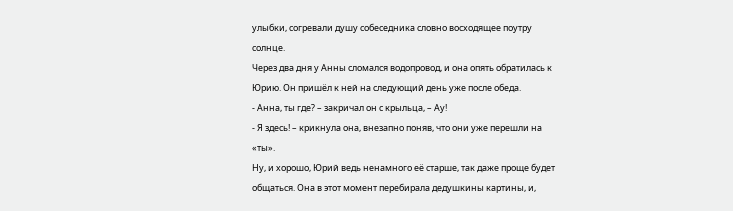улыбки, согревали душу собеседника словно восходящее поутру солнце.
Через два дня у Анны сломался водопровод, и она опять обратилась к Юрию. Он пришёл к ней на следующий день уже после обеда.
- Анна, ты где? – закричал он с крыльца, – Ау!
- Я здесь! – крикнула она, внезапно поняв, что они уже перешли на «ты».
Ну, и хорошо, Юрий ведь ненамного её старше, так даже проще будет общаться. Она в этот момент перебирала дедушкины картины, и,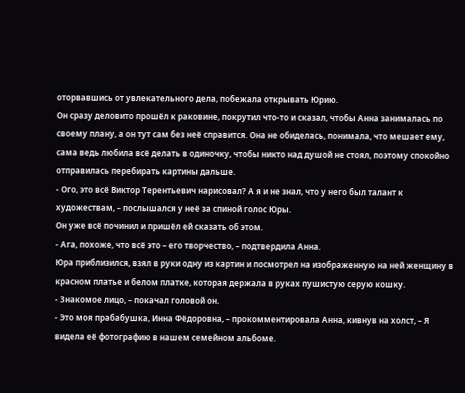оторвавшись от увлекательного дела, побежала открывать Юрию.
Он сразу деловито прошёл к раковине, покрутил что-то и сказал, чтобы Анна занималась по своему плану, а он тут сам без неё справится. Она не обиделась, понимала, что мешает ему, сама ведь любила всё делать в одиночку, чтобы никто над душой не стоял, поэтому спокойно отправилась перебирать картины дальше.
- Ого, это всё Виктор Терентьевич нарисовал? А я и не знал, что у него был талант к художествам, – послышался у неё за спиной голос Юры.
Он уже всё починил и пришёл ей сказать об этом.
- Ага, похоже, что всё это – его творчество, – подтвердила Анна.
Юра приблизился, взял в руки одну из картин и посмотрел на изображенную на ней женщину в красном платье и белом платке, которая держала в руках пушистую серую кошку.
- Знакомое лицо, – покачал головой он.
- Это моя прабабушка, Инна Фёдоровна, – прокомментировала Анна, кивнув на холст, – Я видела её фотографию в нашем семейном альбоме.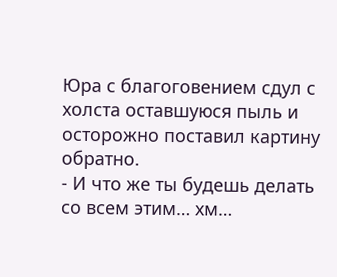Юра с благоговением сдул с холста оставшуюся пыль и осторожно поставил картину обратно.
- И что же ты будешь делать со всем этим… хм…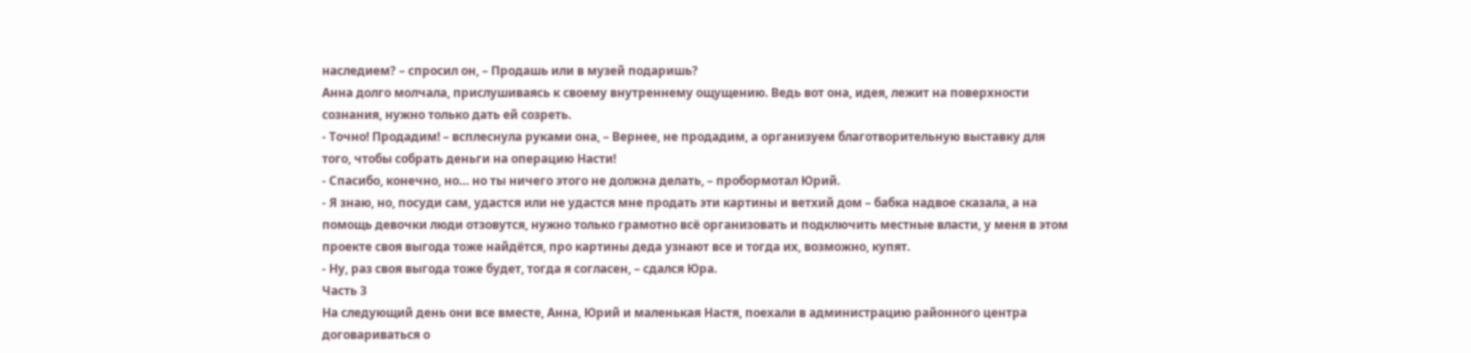наследием? – спросил он, – Продашь или в музей подаришь?
Анна долго молчала, прислушиваясь к своему внутреннему ощущению. Ведь вот она, идея, лежит на поверхности сознания, нужно только дать ей созреть.
- Точно! Продадим! – всплеснула руками она, – Вернее, не продадим, а организуем благотворительную выставку для того, чтобы собрать деньги на операцию Насти!
- Спасибо, конечно, но… но ты ничего этого не должна делать, – пробормотал Юрий.
- Я знаю, но, посуди сам, удастся или не удастся мне продать эти картины и ветхий дом – бабка надвое сказала, а на помощь девочки люди отзовутся, нужно только грамотно всё организовать и подключить местные власти, у меня в этом проекте своя выгода тоже найдётся, про картины деда узнают все и тогда их, возможно, купят.
- Ну, раз своя выгода тоже будет, тогда я согласен, – сдался Юра.
Часть 3
На следующий день они все вместе, Анна, Юрий и маленькая Настя, поехали в администрацию районного центра договариваться о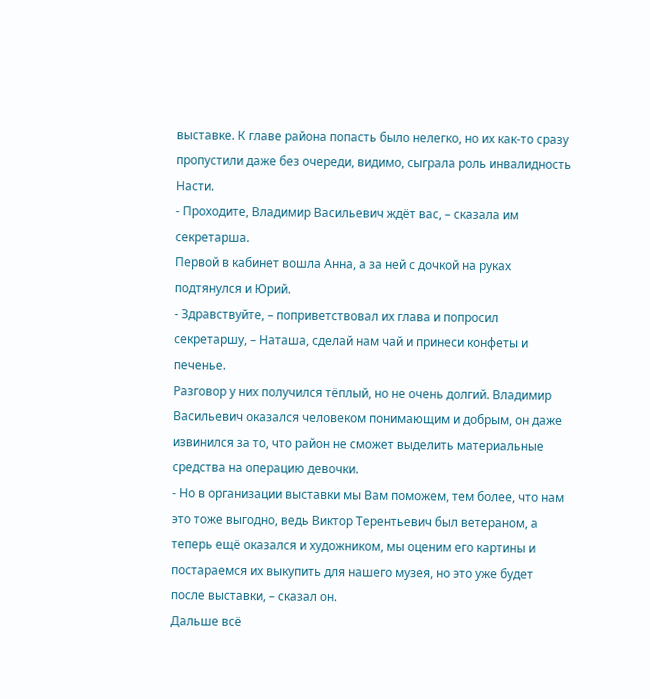выставке. К главе района попасть было нелегко, но их как-то сразу пропустили даже без очереди, видимо, сыграла роль инвалидность Насти.
- Проходите, Владимир Васильевич ждёт вас, – сказала им секретарша.
Первой в кабинет вошла Анна, а за ней с дочкой на руках подтянулся и Юрий.
- Здравствуйте, – поприветствовал их глава и попросил секретаршу, – Наташа, сделай нам чай и принеси конфеты и печенье.
Разговор у них получился тёплый, но не очень долгий. Владимир Васильевич оказался человеком понимающим и добрым, он даже извинился за то, что район не сможет выделить материальные средства на операцию девочки.
- Но в организации выставки мы Вам поможем, тем более, что нам это тоже выгодно, ведь Виктор Терентьевич был ветераном, а теперь ещё оказался и художником, мы оценим его картины и постараемся их выкупить для нашего музея, но это уже будет после выставки, – сказал он.
Дальше всё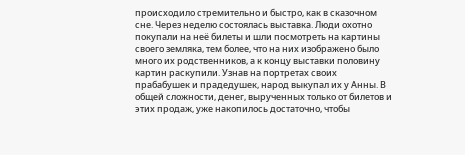происходило стремительно и быстро, как в сказочном сне. Через неделю состоялась выставка. Люди охотно покупали на неё билеты и шли посмотреть на картины своего земляка, тем более, что на них изображено было много их родственников, а к концу выставки половину картин раскупили. Узнав на портретах своих прабабушек и прадедушек, народ выкупал их у Анны. В общей сложности, денег, вырученных только от билетов и этих продаж, уже накопилось достаточно, чтобы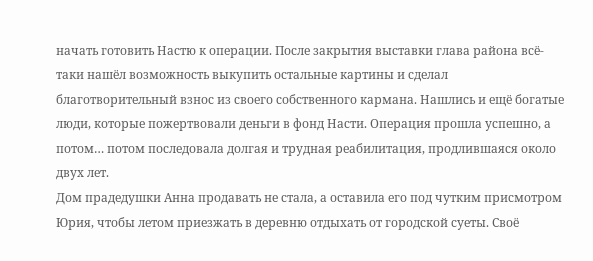начать готовить Настю к операции. После закрытия выставки глава района всё-таки нашёл возможность выкупить остальные картины и сделал благотворительный взнос из своего собственного кармана. Нашлись и ещё богатые люди, которые пожертвовали деньги в фонд Насти. Операция прошла успешно, а потом… потом последовала долгая и трудная реабилитация, продлившаяся около двух лет.
Дом прадедушки Анна продавать не стала, а оставила его под чутким присмотром Юрия, чтобы летом приезжать в деревню отдыхать от городской суеты. Своё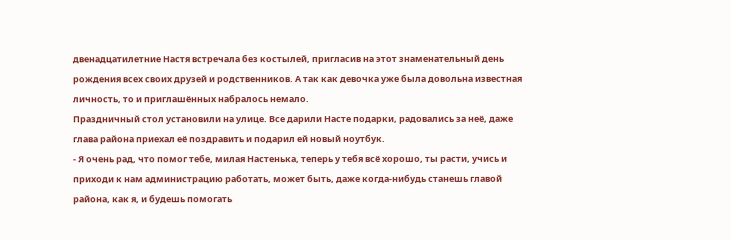двенадцатилетние Настя встречала без костылей, пригласив на этот знаменательный день рождения всех своих друзей и родственников. А так как девочка уже была довольна известная личность, то и приглашённых набралось немало.
Праздничный стол установили на улице. Все дарили Насте подарки, радовались за неё, даже глава района приехал её поздравить и подарил ей новый ноутбук.
- Я очень рад, что помог тебе, милая Настенька, теперь у тебя всё хорошо, ты расти, учись и приходи к нам администрацию работать, может быть, даже когда-нибудь станешь главой района, как я, и будешь помогать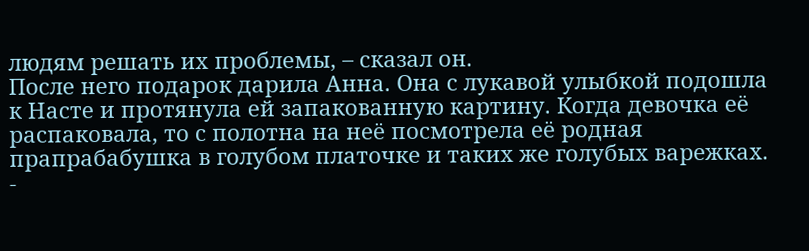людям решать их проблемы, – сказал он.
После него подарок дарила Анна. Она с лукавой улыбкой подошла к Насте и протянула ей запакованную картину. Когда девочка её распаковала, то с полотна на неё посмотрела её родная прапрабабушка в голубом платочке и таких же голубых варежках.
-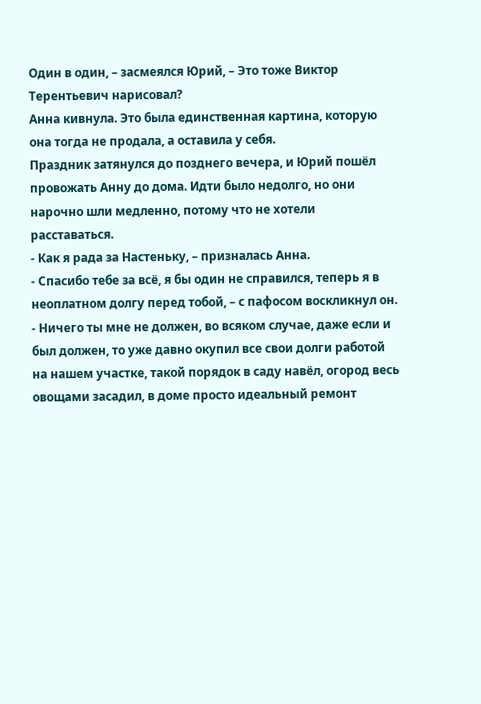Один в один, – засмеялся Юрий, – Это тоже Виктор Терентьевич нарисовал?
Анна кивнула. Это была единственная картина, которую она тогда не продала, а оставила у себя.
Праздник затянулся до позднего вечера, и Юрий пошёл провожать Анну до дома. Идти было недолго, но они нарочно шли медленно, потому что не хотели расставаться.
- Как я рада за Настеньку, – призналась Анна.
- Спасибо тебе за всё, я бы один не справился, теперь я в неоплатном долгу перед тобой, – с пафосом воскликнул он.
- Ничего ты мне не должен, во всяком случае, даже если и был должен, то уже давно окупил все свои долги работой на нашем участке, такой порядок в саду навёл, огород весь овощами засадил, в доме просто идеальный ремонт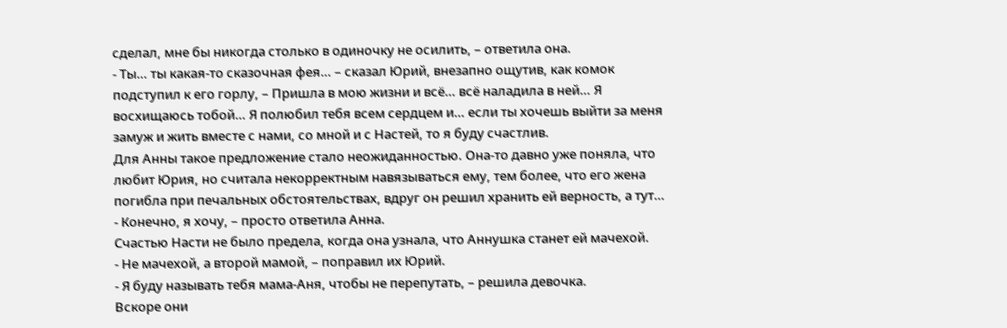сделал, мне бы никогда столько в одиночку не осилить, – ответила она.
- Ты… ты какая-то сказочная фея… – сказал Юрий, внезапно ощутив, как комок подступил к его горлу, – Пришла в мою жизни и всё… всё наладила в ней… Я восхищаюсь тобой… Я полюбил тебя всем сердцем и… если ты хочешь выйти за меня замуж и жить вместе с нами, со мной и с Настей, то я буду счастлив.
Для Анны такое предложение стало неожиданностью. Она-то давно уже поняла, что любит Юрия, но считала некорректным навязываться ему, тем более, что его жена погибла при печальных обстоятельствах, вдруг он решил хранить ей верность, а тут…
- Конечно, я хочу, – просто ответила Анна.
Счастью Насти не было предела, когда она узнала, что Аннушка станет ей мачехой.
- Не мачехой, а второй мамой, – поправил их Юрий.
- Я буду называть тебя мама-Аня, чтобы не перепутать, – решила девочка.
Вскоре они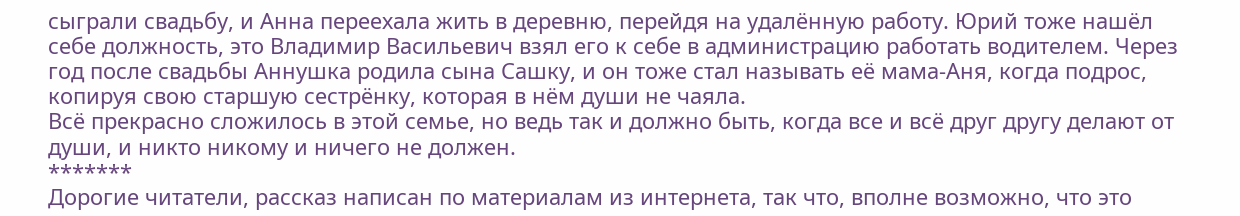сыграли свадьбу, и Анна переехала жить в деревню, перейдя на удалённую работу. Юрий тоже нашёл себе должность, это Владимир Васильевич взял его к себе в администрацию работать водителем. Через год после свадьбы Аннушка родила сына Сашку, и он тоже стал называть её мама-Аня, когда подрос, копируя свою старшую сестрёнку, которая в нём души не чаяла.
Всё прекрасно сложилось в этой семье, но ведь так и должно быть, когда все и всё друг другу делают от души, и никто никому и ничего не должен.
*******
Дорогие читатели, рассказ написан по материалам из интернета, так что, вполне возможно, что это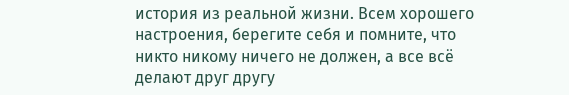история из реальной жизни. Всем хорошего настроения, берегите себя и помните, что никто никому ничего не должен, а все всё делают друг другу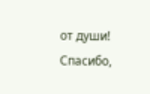от души! Спасибо,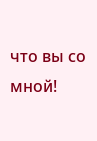что вы со мной!